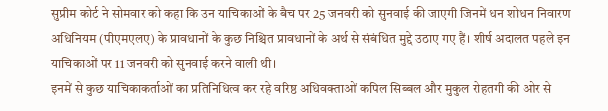सुप्रीम कोर्ट ने सोमवार को कहा कि उन याचिकाओं के बैच पर 25 जनवरी को सुनवाई की जाएगी जिनमें धन शोधन निवारण अधिनियम (पीएमएलए) के प्रावधानों के कुछ निश्चित प्रावधानों के अर्थ से संबंधित मुद्दे उठाए गए हैं। शीर्ष अदालत पहले इन याचिकाओं पर 11 जनवरी को सुनवाई करने वाली थी।
इनमें से कुछ याचिकाकर्ताओं का प्रतिनिधित्व कर रहे वरिष्ठ अधिवक्ताओं कपिल सिब्बल और मुकुल रोहतगी की ओर से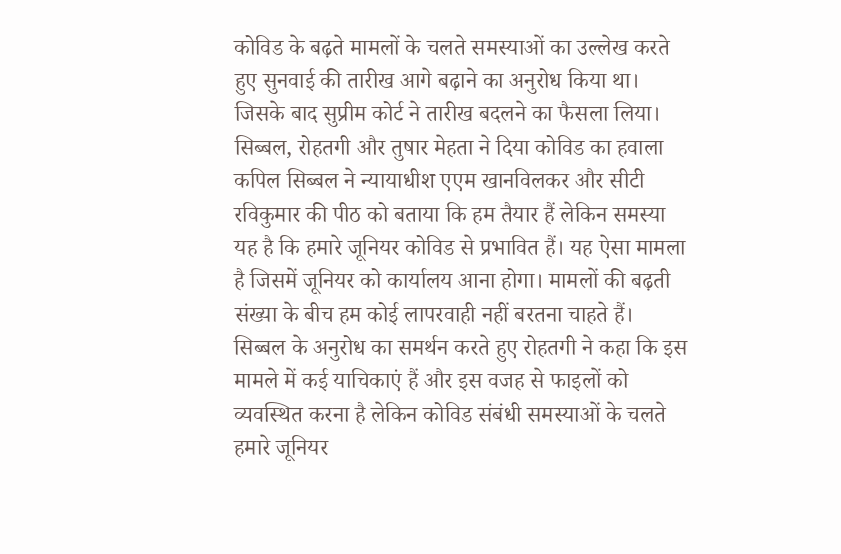कोविड के बढ़ते मामलों के चलते समस्याओं का उल्लेख करते हुए सुनवाई की तारीख आगे बढ़ाने का अनुरोध किया था। जिसके बाद सुप्रीम कोर्ट ने तारीख बदलने का फैसला लिया।
सिब्बल, रोहतगी और तुषार मेहता ने दिया कोविड का हवाला
कपिल सिब्बल ने न्यायाधीश एएम खानविलकर और सीटी रविकुमार की पीठ को बताया कि हम तैयार हैं लेकिन समस्या यह है कि हमारे जूनियर कोविड से प्रभावित हैं। यह ऐसा मामला है जिसमें जूनियर को कार्यालय आना होगा। मामलों की बढ़ती संख्या के बीच हम कोई लापरवाही नहीं बरतना चाहते हैं।
सिब्बल के अनुरोध का समर्थन करते हुए रोहतगी ने कहा कि इस मामले में कई याचिकाएं हैं और इस वजह से फाइलों को व्यवस्थित करना है लेकिन कोविड संबंधी समस्याओं के चलते हमारे जूनियर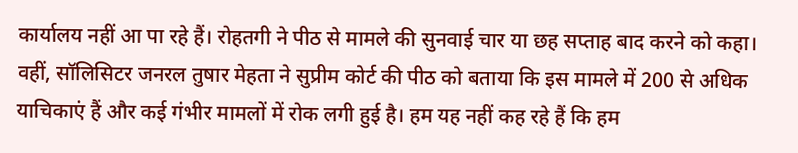कार्यालय नहीं आ पा रहे हैं। रोहतगी ने पीठ से मामले की सुनवाई चार या छह सप्ताह बाद करने को कहा।
वहीं, सॉलिसिटर जनरल तुषार मेहता ने सुप्रीम कोर्ट की पीठ को बताया कि इस मामले में 200 से अधिक याचिकाएं हैं और कई गंभीर मामलों में रोक लगी हुई है। हम यह नहीं कह रहे हैं कि हम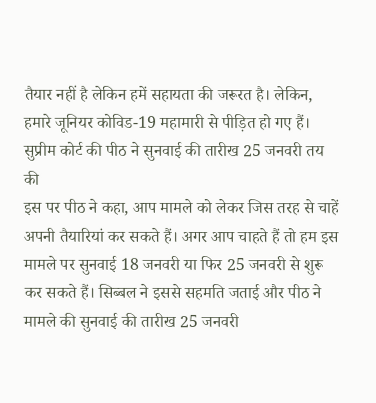तैयार नहीं है लेकिन हमें सहायता की जरूरत है। लेकिन, हमारे जूनियर कोविड-19 महामारी से पीड़ित हो गए हैं।
सुप्रीम कोर्ट की पीठ ने सुनवाई की तारीख 25 जनवरी तय की
इस पर पीठ ने कहा, आप मामले को लेकर जिस तरह से चाहें अपनी तैयारियां कर सकते हैं। अगर आप चाहते हैं तो हम इस मामले पर सुनवाई 18 जनवरी या फिर 25 जनवरी से शुरू कर सकते हैं। सिब्बल ने इससे सहमति जताई और पीठ ने मामले की सुनवाई की तारीख 25 जनवरी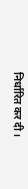निर्धारित कर दी।